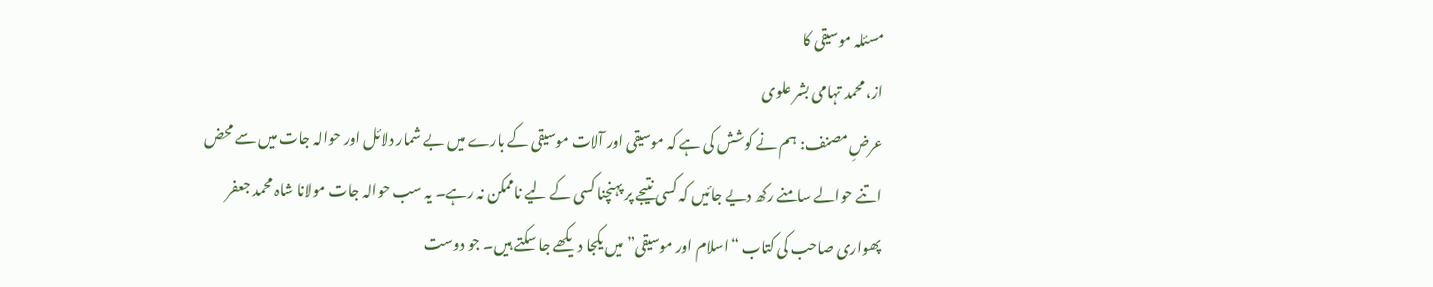مسئلہ موسیقی کا
از، محمد تہامی بشر علوی
عرضِ مصنف: ہم نے کوشش کی ہے کہ موسیقی اور آلات موسیقی کے بارے میں بے شمار دلائل اور حوالہ جات میں سے محض اتنے حوالے سامنے رکھ دیے جائیں کہ کسی نتیجے پر پہنچنا کسی کے لیے ناممکن نہ رہے۔ یہ سب حوالہ جات مولانا شاہ محمد جعفر پھواری صاحب کی کتاب “اسلام اور موسیقی” میں یکجا دیکھے جا سکتے ہیں۔ جو دوست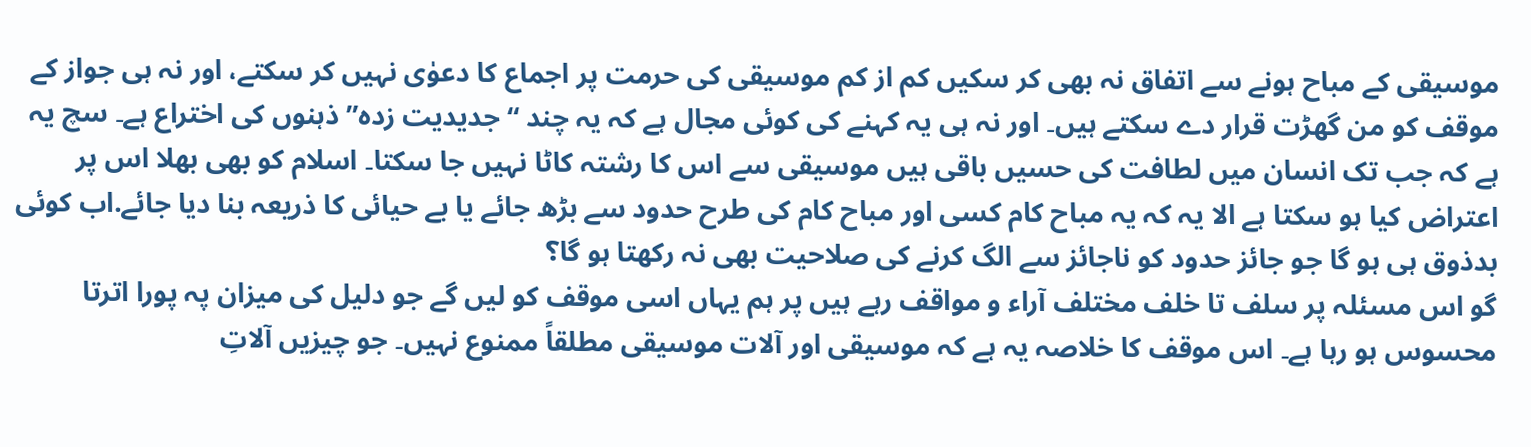موسیقی کے مباح ہونے سے اتفاق نہ بھی کر سکیں کم از کم موسیقی کی حرمت پر اجماع کا دعوٰی نہیں کر سکتے، اور نہ ہی جواز کے موقف کو من گھڑت قرار دے سکتے ہیں۔ اور نہ ہی یہ کہنے کی کوئی مجال ہے کہ یہ چند “جدیدیت زدہ” ذہنوں کی اختراع ہے۔ سچ یہ ہے کہ جب تک انسان میں لطافت کی حسیں باقی ہیں موسیقی سے اس کا رشتہ کاٹا نہیں جا سکتا۔ اسلام کو بھی بھلا اس پر اعتراض کیا ہو سکتا ہے الا یہ کہ یہ مباح کام کسی اور مباح کام کی طرح حدود سے بڑھ جائے یا بے حیائی کا ذریعہ بنا دیا جائے.اب کوئی بدذوق ہی ہو گا جو جائز حدود کو ناجائز سے الگ کرنے کی صلاحیت بھی نہ رکھتا ہو گا؟
گو اس مسئلہ پر سلف تا خلف مختلف آراء و مواقف رہے ہیں پر ہم یہاں اسی موقف کو لیں گے جو دلیل کی میزان پہ پورا اترتا محسوس ہو رہا ہے۔ اس موقف کا خلاصہ یہ ہے کہ موسیقی اور آلات موسیقی مطلقاً ممنوع نہیں۔ جو چیزیں آلاتِ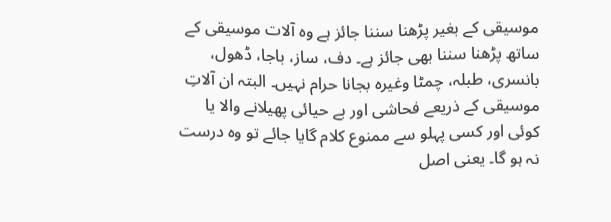موسیقی کے بغیر پڑھنا سننا جائز ہے وہ آلات موسیقی کے ساتھ پڑھنا سننا بھی جائز ہے۔ دف، ساز، باجا، ڈھول، بانسری، طبلہ، چمٹا وغیرہ بجانا حرام نہیں۔ البتہ ان آلاتِ موسیقی کے ذریعے فحاشی اور بے حیائی پھیلانے والا یا کوئی اور کسی پہلو سے ممنوع کلام گایا جائے تو وہ درست نہ ہو گا۔ یعنی اصل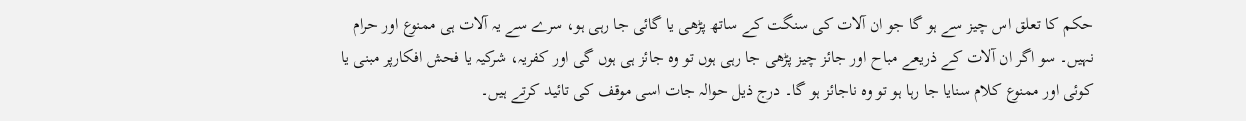حکم کا تعلق اس چیز سے ہو گا جو ان آلات کی سنگت کے ساتھ پڑھی یا گائی جا رہی ہو، سرے سے یہ آلات ہی ممنوع اور حرام نہیں۔ سو اگر ان آلات کے ذریعے مباح اور جائز چیز پڑھی جا رہی ہوں تو وہ جائز ہی ہوں گی اور کفریہ، شرکیہ یا فحش افکارپر مبنی یا کوئی اور ممنوع کلام سنایا جا رہا ہو تو وہ ناجائز ہو گا۔ درج ذیل حوالہ جات اسی موقف کی تائید کرتے ہیں۔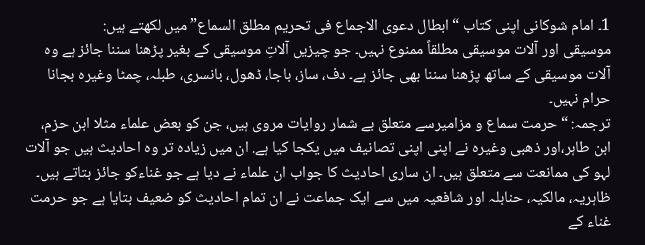1۔ امام شوکانی اپنی کتاب “ابطال دعوی الاجماع فی تحریم مطلق السماع” میں لکھتے ہیں:
موسیقی اور آلات موسیقی مطلقاً ممنوع نہیں۔ جو چیزیں آلاتِ موسیقی کے بغیر پڑھنا سننا جائز ہے وہ آلات موسیقی کے ساتھ پڑھنا سننا بھی جائز ہے۔ دف، ساز، باجا، ڈھول، بانسری، طبلہ، چمٹا وغیرہ بجانا حرام نہیں۔
ترجمہ: “حرمت سماع و مزامیرسے متعلق بے شمار روایات مروی ہیں، جن کو بعض علماء مثلا ابن حزم، ابن طاہر،اور ذھبی وغیرہ نے اپنی اپنی تصانیف میں یکجا کیا ہے. ان میں زیادہ تر وہ احادیث ہیں جو آلات لہو کی ممانعت سے متعلق ہیں۔ ان ساری احادیث کا جواب ان علماء نے دیا ہے جو غناءکو جائز بتاتے ہیں۔ ظاہریہ، مالکیہ، حنابلہ اور شافعیہ میں سے ایک جماعت نے ان تمام احادیث کو ضعیف بتایا ہے جو حرمت غناء کے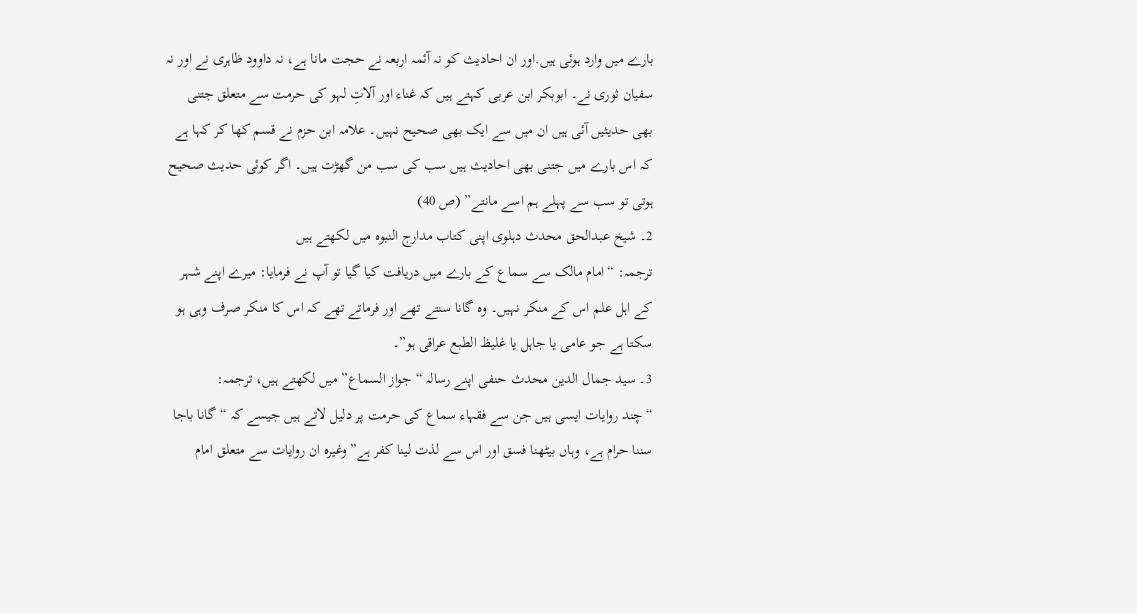بارے میں وارد ہوئی ہیں.اور ان احادیث کو نہ آئمہ اربعہ نے حجت مانا ہے، نہ داوود ظاہری نے اور نہ سفیان ثوری نے۔ ابوبکر ابن عربی کہتے ہیں کہ غناء اور آلاتِ لہو کی حرمت سے متعلق جتنی بھی حدیثیں آئی ہیں ان میں سے ایک بھی صحیح نہیں۔ علامہ ابن حزم نے قسم کھا کر کہا ہے کہ اس بارے میں جتنی بھی احادیث ہیں سب کی سب من گھڑت ہیں۔ اگر کوئی حدیث صحیح ہوتی تو سب سے پہلے ہم اسے مانتے” (ص 40)
2۔ شیخ عبدالحق محدث دہلوی اپنی کتاب مدارج النبوہ میں لکھتے ہیں
ترجمہ: “امام مالک سے سماع کے بارے میں دریافت کیا گیا تو آپ نے فرمایا: میرے اپنے شہر کے اہل علم اس کے منکر نہیں۔ وہ گانا سنتے تھے اور فرماتے تھے کہ اس کا منکر صرف وہی ہو سکتا ہے جو عامی یا جاہل یا غلیظ الطبع عراقی ہو”۔
3۔ سید جمال الدین محدث حنفی اپنے رسالہ “جواز السماع” میں لکھتے ہیں، ترجمہ:
“چند روایات ایسی ہیں جن سے فقہاء سماع کی حرمت پر دلیل لاتے ہیں جیسے کہ “گانا باجا سننا حرام ہے، وہاں بیٹھنا فسق اور اس سے لذت لینا کفر ہے” وغیرہ ان روایات سے متعلق امام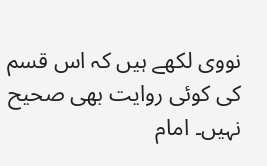نووی لکھے ہیں کہ اس قسم کی کوئی روایت بھی صحیح نہیں۔ امام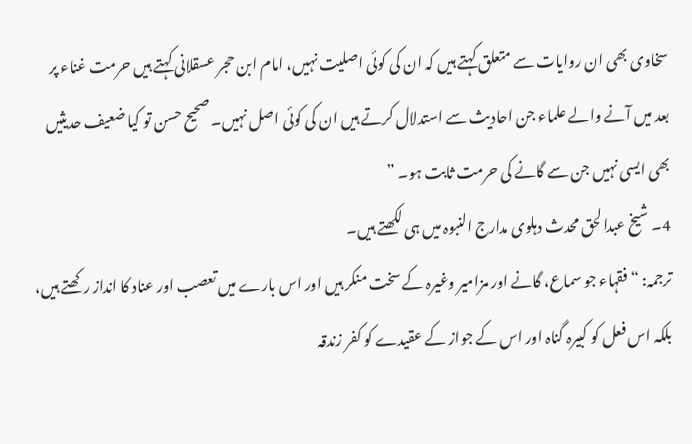سخاوی بھی ان روایات سے متعلق کہتے ہیں کہ ان کی کوئی اصلیت نہیں، امام ابن حجر عسقلانی کہتے ہیں حرمت غناء پر بعد میں آنے والے علماء جن احادیث سے استدلال کرتے ہیں ان کی کوئی اصل نہیں۔ صحیح حسن تو کیا ضعیف حدیثیں بھی ایسی نہیں جن سے گانے کی حرمت ثابت ہو۔ ”
4۔ شیخ عبدالحق محدث دہلوی مدارج النبوہ میں ہی لکھتے ہیں۔
ترجمہ: “فقہاء جو سماع، گانے اور مزامیر وغیرہ کے سخت منکر ہیں اور اس بارے میں تعصب اور عناد کا انداز رکھتے ہیں، بلکہ اس فعل کو کبیرہ گناہ اور اس کے جواز کے عقیدے کو کفر زندقہ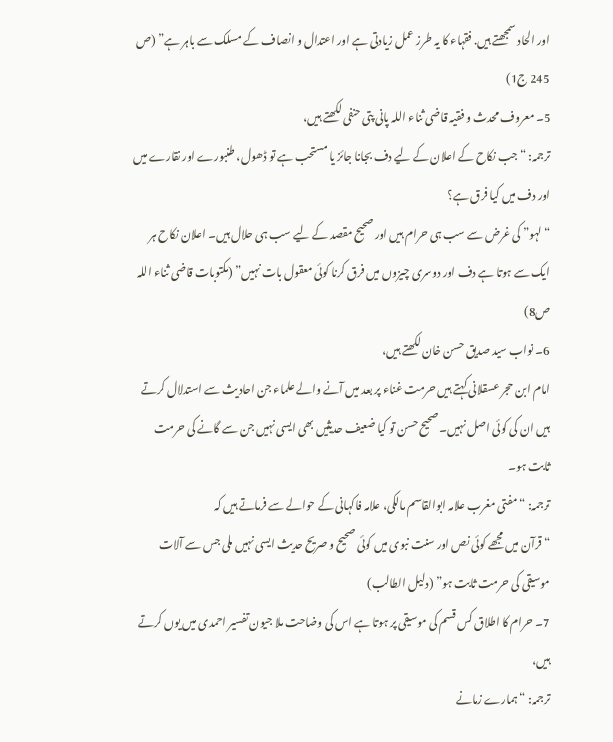اور الحاد سمجھتے ہیں. فقہاء کا یہ طرز عمل زیادتی ہے اور اعتدال و انصاف کے مسلک سے باہر ہے” (ص 245 ج1)
5۔ معروف محدث و فقیہ قاضی ثناء اللہ پانی پتی حنفی لکھتے ہیں،
ترجمہ: “جب نکاح کے اعلان کے لیے دف بجانا جائز یا مستحب ہے تو ڈھول، طنبورے اور نقارے میں اور دف میں کیا فرق ہے؟
“لہو” کی غرض سے سب ہی حرام ہیں اور صحیح مقصد کے لیے سب ہی حلال ہیں۔ اعلان نکاح ہر ایک سے ہوتا ہے دف اور دوسری چیزوں میں فرق کرنا کوئی معقول بات نہیں” (مکتوبات قاضی ثناء اللہ ص8)
6۔ نواب سید صدیق حسن خان لکھتے ہیں،
امام ابن حجر عسقلانی کہتے ہیں حرمت غناء پر بعد میں آنے والے علماء جن احادیث سے استدلال کرتے ہیں ان کی کوئی اصل نہیں۔صحیح حسن تو کیا ضعیف حدیثیں بھی ایسی نہیں جن سے گانے کی حرمت ثابت ہو۔
ترجمہ: “مفتی مغرب علامہ ابوالقاسم مالکی، علامہ فاکہانی کے حوالے سے فرماتے ہیں کہ
“قرآن میں مجھے کوئی نص اور سنت نبوی میں کوئی صحیح و صریح حدیث ایسی نہیں ملی جس سے آلات موسیقی کی حرمت ثابت ہو” (دلیل الطالب)
7۔ حرام کا اطلاق کس قسم کی موسیقی پر ہوتا ہے اس کی وضاحت ملا جیون تفسیر احمدی میں یوں کرتے ہیں،
ترجمہ: “ہمارے زمانے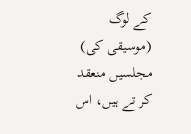کے لوگ (موسیقی کی) مجلسیں منعقد کر تے ہیں، اس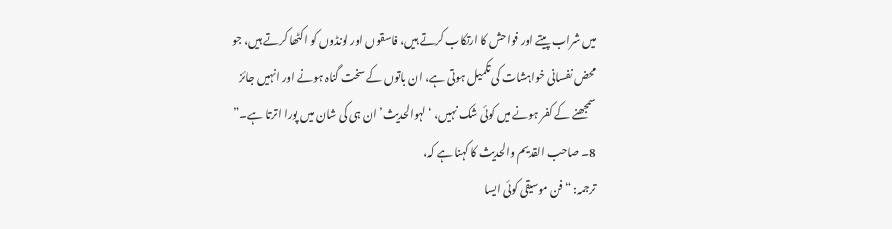میں شراب پیتے اور فواحش کا ارتکاب کرتے ہیں، فاسقوں اور لونڈوں کو اکٹھا کرتے ہیں، جو محض نفسانی خواہشات کی تکمیل ہوتی ہے، ان باتوں کے سخت گناہ ہونے اور انہیں جائز سمجھنے کے کفر ہونے میں کوئی شک نہیں، ‘لہوالحدیث’ ان ہی کی شان میں پورا اترتا ہے۔”
8۔ صاحب القدیم والحدیث کا کہنا ہے کہ،
ترجمہ: “فن موسیقی کوئی ایسا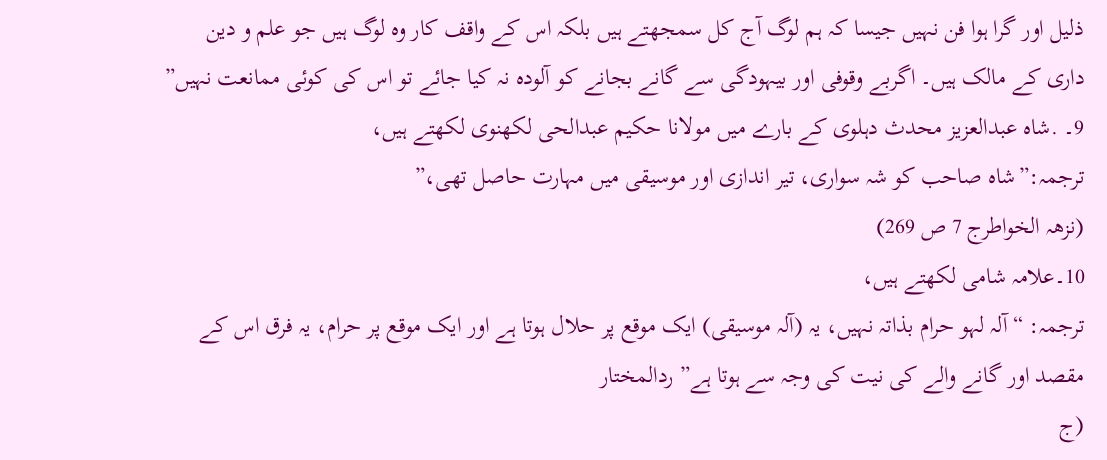ذلیل اور گرا ہوا فن نہیں جیسا کہ ہم لوگ آج کل سمجھتے ہیں بلکہ اس کے واقف کار وہ لوگ ہیں جو علم و دین داری کے مالک ہیں۔ اگربے وقوفی اور بیہودگی سے گانے بجانے کو آلودہ نہ کیا جائے تو اس کی کوئی ممانعت نہیں”
9۔ .شاہ عبدالعزیز محدث دہلوی کے بارے میں مولانا حکیم عبدالحی لکھنوی لکھتے ہیں،
ترجمہ:”شاہ صاحب کو شہ سواری، تیر اندازی اور موسیقی میں مہارت حاصل تھی،”
(نزھہ الخواطرج 7 ص 269)
10۔علامہ شامی لکھتے ہیں،
ترجمہ: “آلہ لہو حرام بذاتہ نہیں، یہ (آلہ موسیقی) ایک موقع پر حلال ہوتا ہے اور ایک موقع پر حرام، یہ فرق اس کے مقصد اور گانے والے کی نیت کی وجہ سے ہوتا ہے” ردالمختار
(ج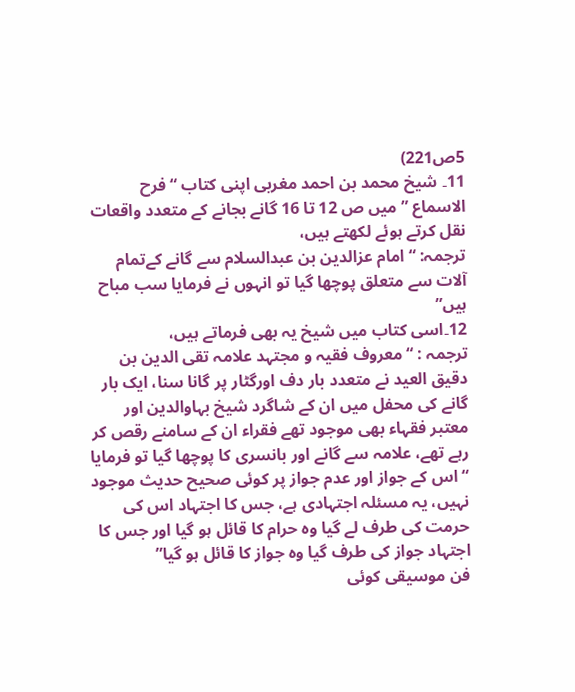5ص221)
11۔ شیخ محمد بن احمد مغربی اپنی کتاب “فرح الاسماع ” میں ص 12 تا 16 گانے بجانے کے متعدد واقعات نقل کرتے ہوئے لکھتے ہیں،
ترجمہ: “امام عزالدین بن عبدالسلام سے گانے کےتمام آلات سے متعلق پوچھا گیا تو انہوں نے فرمایا سب مباح ہیں”
12۔اسی کتاب میں شیخ یہ بھی فرماتے ہیں،
ترجمہ : “معروف فقیہ و مجتہد علامہ تقی الدین بن دقیق العید نے متعدد بار دف اورگٹار پر گانا سنا، ایک بار گانے کی محفل میں ان کے شاگرد شیخ بہاوالدین اور معتبر فقہاء بھی موجود تھے فقراء ان کے سامنے رقص کر رہے تھے، علامہ سے گانے اور بانسری کا پوچھا گیا تو فرمایا
“اس کے جواز اور عدم جواز پر کوئی صحیح حدیث موجود نہیں، یہ مسئلہ اجتہادی ہے، جس کا اجتہاد اس کی حرمت کی طرف لے گیا وہ حرام کا قائل ہو گیا اور جس کا اجتہاد جواز کی طرف گیا وہ جواز کا قائل ہو گیا”
فن موسیقی کوئی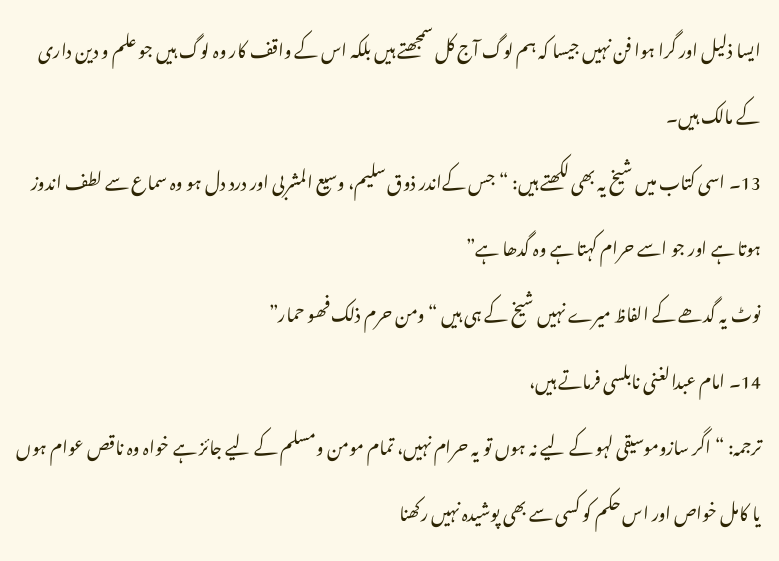ایسا ذلیل اور گرا ہوا فن نہیں جیسا کہ ہم لوگ آج کل سمجھتے ہیں بلکہ اس کے واقف کار وہ لوگ ہیں جو علم و دین داری کے مالک ہیں۔
13۔ اسی کتاب میں شیخ یہ بھی لکھتے ہیں: “جس کےاندر ذوق سلیم، وسیع المشربی اور درد دل ہو وہ سماع سے لطف اندوز ہوتا ہے اور جو اسے حرام کہتا ہے وہ گدھا ہے”
نوٹ یہ گدھے کے الفاظ میرے نہیں شیخ کے ہی ہیں “ومن حرم ذلک فھو حمار”
14۔ امام عبدالغنی نابلسی فرماتے ہیں،
ترجمہ: “اگر سازوموسیقی لہو کے لیے نہ ہوں تو یہ حرام نہیں، تمام مومن ومسلم کے لیے جائز ہے خواہ وہ ناقص عوام ہوں یا کامل خواص اور اس حکم کو کسی سے بھی پوشیدہ نہیں رکھنا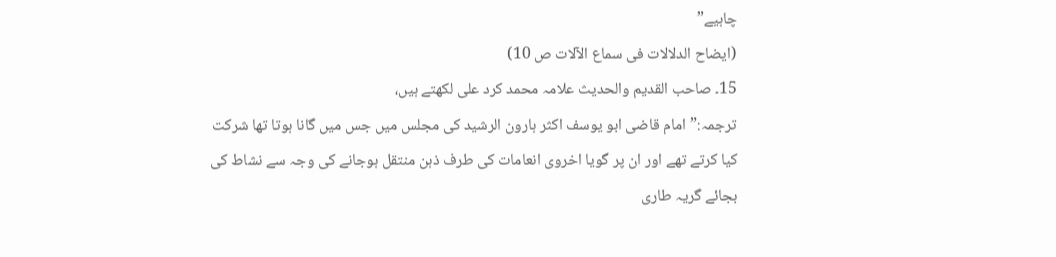چاہیے”
(ایضاح الدلالات فی سماع الآلات ص 10)
15۔ صاحب القدیم والحدیث علامہ محمد کرد علی لکھتے ہیں،
ترجمہ:”امام قاضی ابو یوسف اکثر ہارون الرشید کی مجلس میں جس میں گانا ہوتا تھا شرکت کیا کرتے تھے اور ان پر گویا اخروی انعامات کی طرف ذہن منتقل ہوجانے کی وجہ سے نشاط کی بجائے گریہ طاری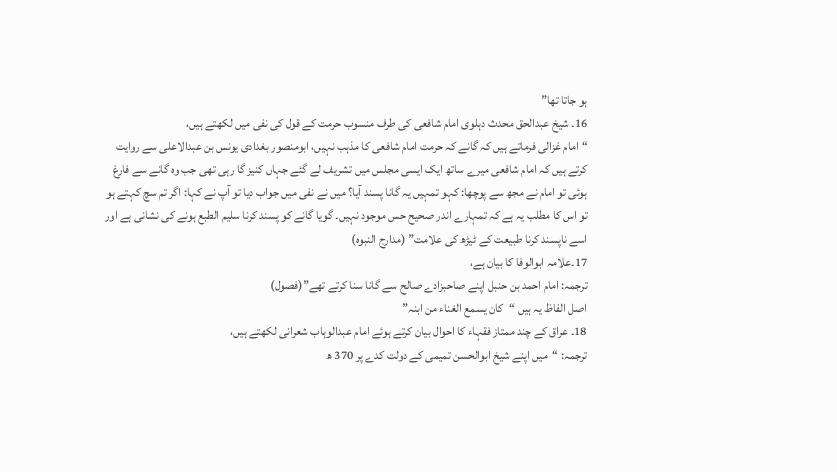ہو جاتا تھا”
16۔ شیخ عبدالحق محدث دہلوی امام شافعی کی طرف منسوب حرمت کے قول کی نفی میں لکھتے ہیں،
“امام غزالی فرماتے ہیں کہ گانے کہ حرمت امام شافعی کا مذہب نہیں، ابومنصور بغدادی یونس بن عبدالاعلی سے روایت کرتے ہیں کہ امام شافعی میرے ساتھ ایک ایسی مجلس میں تشریف لے گئے جہاں کنیز گا رہی تھی جب وہ گانے سے فارغ ہوئی تو امام نے مجھ سے پوچھا: کہو تمہیں یہ گانا پسند آیا؟ میں نے نفی میں جواب دیا تو آپ نے کہا: اگر تم سچ کہتے ہو تو اس کا مطلب یہ ہے کہ تمہارے اندر صحیح حس موجود نہیں۔ گویا گانے کو پسند کرنا سلیم الطبع ہونے کی نشانی ہے اور اسے ناپسند کرنا طبیعت کے ٹیڑھ کی علامت” (مدارج النبوہ)
17۔علامہ ابوالوفا کا بیان ہے،
ترجمہ: امام احمد بن حنبل اپنے صاحبزادے صالح سے گانا سنا کرتے تھے”(فصول)
اصل الفاظ یہ ہیں “کان یسمع الغناء من ابنہ”
18۔ عراق کے چند ممتاز فقہاء کا احوال بیان کرتے ہوئے امام عبدالوہاب شعرانی لکھتے ہیں،
ترجمہ: “میں اپنے شیخ ابوالحسن تمیمی کے دولت کدے پر 370 ھ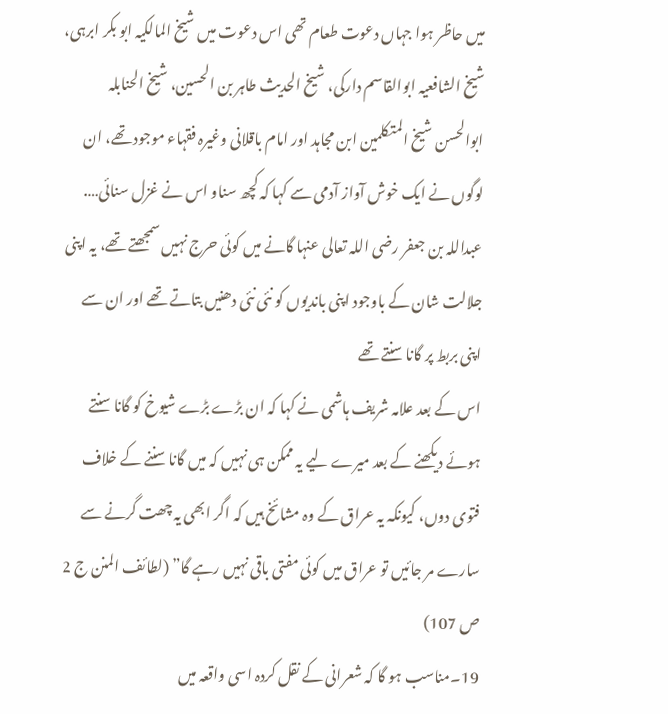میں حاظر ہوا جہاں دعوت طعام تھی اس دعوت میں شیخ المالکیہ ابو بکر ابرہی، شیخ الشافعیہ ابوالقاسم دارکی، شیخ الحدیث طاہر بن الحسین، شیخ الحنابلہ ابوالحسن شیخ المتکلمین ابن مجاہد اور امام باقلانی وغیرہ فقہاء موجود تھے، ان لوگوں نے ایک خوش آواز آدمی سے کہا کہ کچھ سناو اس نے غزل سنائی….
عبداللہ بن جعفر رضی اللہ تعالی عنہا گانے میں کوئی حرج نہیں سمجھتے تھے، یہ اپنی جلالت شان کے باوجود اپنی باندیوں کو نئی نئی دھنیں بتاتے تھے اور ان سے اپنی بربط پر گانا سنتے تھے
اس کے بعد علامہ شریف ہاشمی نے کہا کہ ان بڑے بڑے شیوخ کو گانا سنتے ہوئے دیکھنے کے بعد میرے لیے یہ ممکن ہی نہیں کہ میں گانا سننے کے خلاف فتوی دوں، کیونکہ یہ عراق کے وہ مشائخ ہیں کہ اگر ابھی یہ چھت گرنے سے سارے مر جائیں تو عراق میں کوئی مفتی باقی نہیں رہے گا” (لطائف المنن ج 2 ص 107)
19۔مناسب ہو گا کہ شعرانی کے نقل کردہ اسی واقعہ میں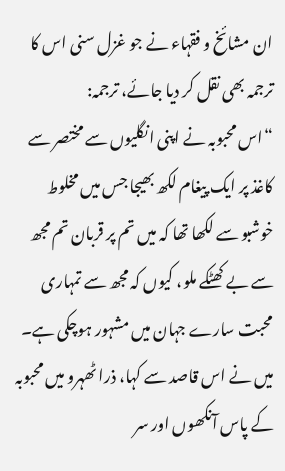ان مشائخ و فقہاء نے جو غزل سنی اس کا ترجمہ بھی نقل کر دیا جائے، ترجمہ:
“اس محبوبہ نے اپنی انگلیوں سے مختصر سے کاغذ پر ایک پیغام لکھ بھیجا جس میں مخلوط خوشبو سے لکھا تھا کہ میں تم پر قربان تم مجھ سے بے کھٹکے ملو، کیوں کہ مجھ سے تمہاری محبت سارے جہان میں مشہور ہوچکی ہے۔ میں نے اس قاصد سے کہا، ذرا ٹھہرو میں محبوبہ کے پاس آنکھوں اور سر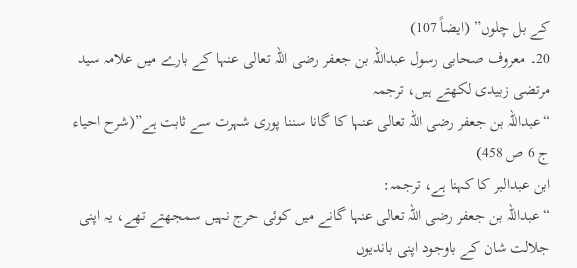کے بل چلوں” (ایضاً 107)
20۔ معروف صحابی رسول عبداللہ بن جعفر رضی اللہ تعالی عنہا کے بارے میں علامہ سید مرتضی زبیدی لکھتے ہیں، ترجمہ
“عبداللہ بن جعفر رضی اللہ تعالی عنہا کا گانا سننا پوری شہرت سے ثابت ہے”(شرح احیاء ج 6 ص 458)
ابن عبدالبر کا کہنا ہے، ترجمہ:
“عبداللہ بن جعفر رضی اللہ تعالی عنہا گانے میں کوئی حرج نہیں سمجھتے تھے، یہ اپنی جلالت شان کے باوجود اپنی باندیوں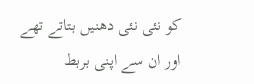کو نئی نئی دھنیں بتاتے تھے اور ان سے اپنی بربط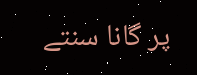پر گانا سنتے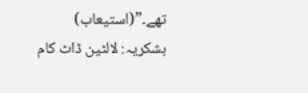تھے۔”(استیعاب)
بشکریہ: لالٹین ڈاٹ کام